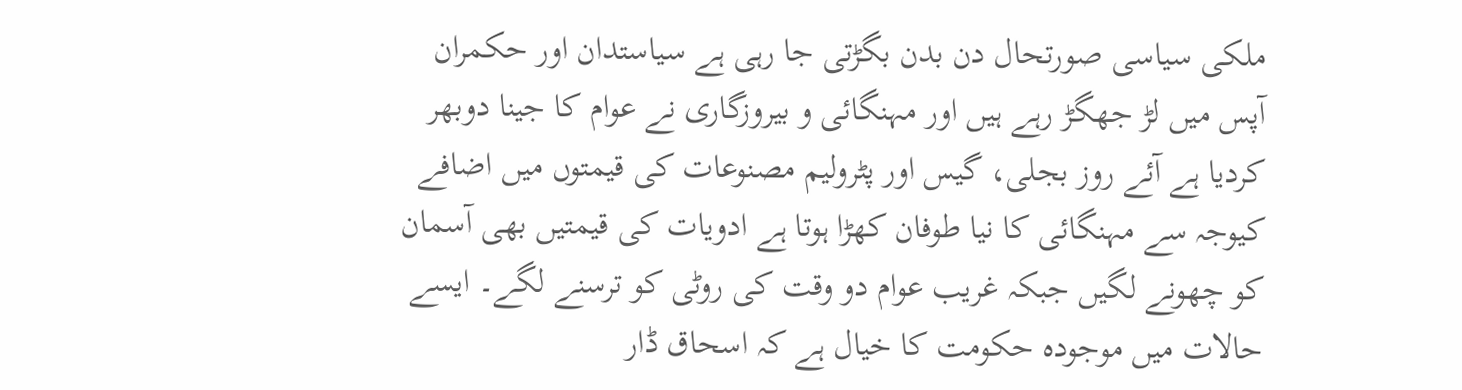ملکی سیاسی صورتحال دن بدن بگڑتی جا رہی ہے سیاستدان اور حکمران آپس میں لڑ جھگڑ رہے ہیں اور مہنگائی و بیروزگاری نے عوام کا جینا دوبھر کردیا ہے آئے روز بجلی، گیس اور پٹرولیم مصنوعات کی قیمتوں میں اضافے کیوجہ سے مہنگائی کا نیا طوفان کھڑا ہوتا ہے ادویات کی قیمتیں بھی آسمان کو چھونے لگیں جبکہ غریب عوام دو وقت کی روٹی کو ترسنے لگے۔ ایسے حالات میں موجودہ حکومت کا خیال ہے کہ اسحاق ڈار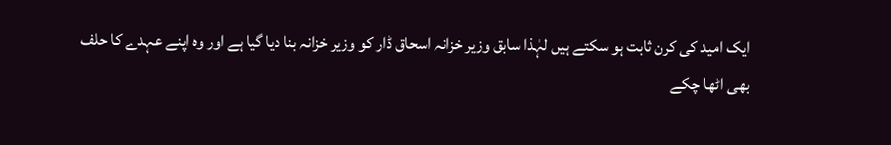ایک امید کی کرن ثابت ہو سکتے ہیں لہٰذا سابق وزیر خزانہ اسحاق ڈار کو وزیر خزانہ بنا دیا گیا ہے اور وہ اپنے عہدے کا حلف بھی اٹھا چکے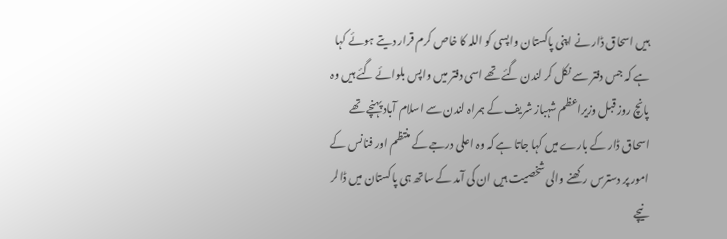ہیں اسحاق ڈار نے اپنی پاکستان واپسی کو اللہ کا خاص کرم قرار دیتے ہوئے کہا ہے کہ جس دفتر سے نکل کر لندن گئے تھے اسی دفتر میں واپس بلوائے گئے ہیں وہ پانچ روز قبل وزیراعظم شہباز شریف کے ہمراہ لندن سے اسلام آباد پہنچے تھے اسحاق ڈار کے بارے میں کہا جاتا ہے کہ وہ اعلی درجے کے منتظم اور فنانس کے امور پر دسترس رکھنے والی شخصیت ہیں ان کی آمد کے ساتھ ہی پاکستان میں ڈالر نیچے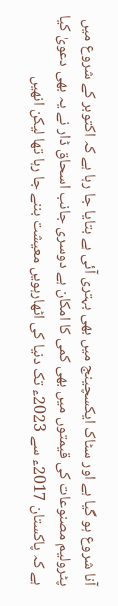آنا شروع ہو گیا ہے اور سٹاک ایکسچینج میں بھی بہتری آئی ہے بتایا جا رہا ہے کہ اکتوبر کے شروع میں پٹرولیم مصنوعات کی قیمتوں میں بھی کمی کا امکان ہے دوسری جانب اسحاق ڈار نے یہ بھی دعویٰ کیا ہے کہ پاکستان 2017ء سے 2023ء تک دنیا کی اٹھارہویں معیشت بننے جا رہا تھا لیکن انھیں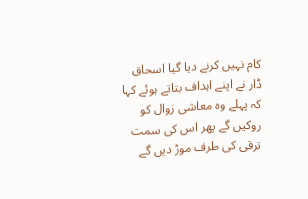کام نہیں کرنے دیا گیا اسحاق ڈار نے اپنے اہداف بتاتے ہوئے کہا کہ پہلے وہ معاشی زوال کو روکیں گے پھر اس کی سمت ترقی کی طرف موڑ دیں گے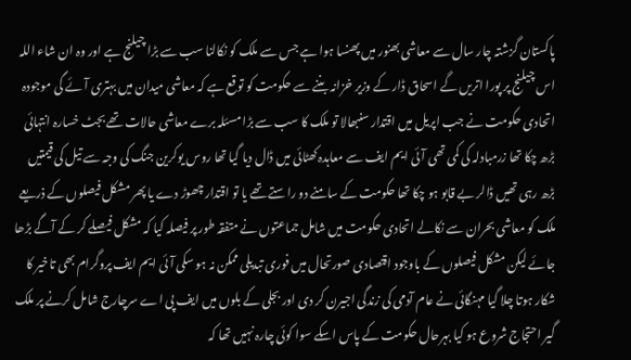پاکستان گزشتہ چار سال سے معاشی بھنور میں پھنسا ہوا ہے جس سے ملک کو نکالنا سب سے بڑا چیلنج ہے اور وہ ان شاء اللہ اس چیلنج پر پورا اتریں گے اسحاق ڈار کے وزیر خزانہ بننے سے حکومت کو توقع ہے کہ معاشی میدان میں بہتری آئے گی موجودہ اتحادی حکومت نے جب اپریل میں اقتدار سنبھالا تو ملک کا سب سے بڑا مسئلہ برے معاشی حالات تھے بجٹ خسارہ انتہائی بڑھ چکا تھا زرمبادلہ کی کمی تھی آئی ایم ایف سے معاہدہ کھٹائی میں ڈال دیا گیا تھا روس یوکرین جنگ کی وجہ سے تیل کی قیمتیں بڑھ رہی تھیں ڈالر بے قابو ہو چکا تھا حکومت کے سامنے دو راستے تھے یا تو اقتدار چھوڑ دے یا پھر مشکل فیصلوں کے ذریعے ملک کو معاشی بحران سے نکالے اتحادی حکومت میں شامل جماعتوں نے متفقہ طور پر فیصلہ کیا کہ مشکل فیصلے کر کے آگے بڑھا جائے لیکن مشکل فیصلوں کے باوجود اقتصادی صورتحال میں فوری تبدیلی ممکن نہ ہو سکی آئی ایم ایف پروگرام بھی تاخیر کا شکار ہوتا چلا گیا مہنگائی نے عام آدمی کی زندگی اجیرن کر دی اور بجلی کے بلوں میں ایف پی اے سرچارج شامل کرنے پر ملک گیر احتجاج شروع ہو کیا بہرحال حکومت کے پاس اسکے سوا کوئی چارہ نہیں تھا کہ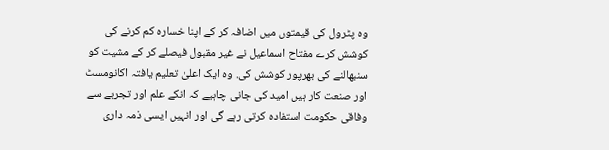وہ پٹرول کی قیمتوں میں اضافہ کر کے اپنا خسارہ کم کرنے کی کوشش کرے مفتاح اسماعیل نے غیر مقبول فیصلے کر کے مشیت کو سنبھالنے کی بھرپور کوشش کی. وہ ایک اعلیٰ تعلیم یافتہ اکانومسٹ اور صنعت کار ہیں امید کی جانی چاہیے کہ انکے علم اور تجربے سے وفاقی حکومت استفادہ کرتی رہے گی اور انہیں ایسی ذمہ داری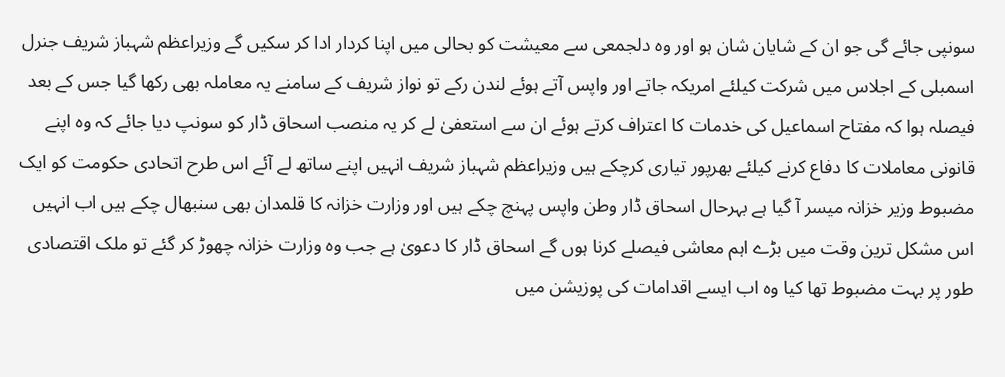سونپی جائے گی جو ان کے شایان شان ہو اور وہ دلجمعی سے معیشت کو بحالی میں اپنا کردار ادا کر سکیں گے وزیراعظم شہباز شریف جنرل اسمبلی کے اجلاس میں شرکت کیلئے امریکہ جاتے اور واپس آتے ہوئے لندن رکے تو نواز شریف کے سامنے یہ معاملہ بھی رکھا گیا جس کے بعد فیصلہ ہوا کہ مفتاح اسماعیل کی خدمات کا اعتراف کرتے ہوئے ان سے استعفیٰ لے کر یہ منصب اسحاق ڈار کو سونپ دیا جائے کہ وہ اپنے قانونی معاملات کا دفاع کرنے کیلئے بھرپور تیاری کرچکے ہیں وزیراعظم شہباز شریف انہیں اپنے ساتھ لے آئے اس طرح اتحادی حکومت کو ایک مضبوط وزیر خزانہ میسر آ گیا ہے بہرحال اسحاق ڈار وطن واپس پہنچ چکے ہیں اور وزارت خزانہ کا قلمدان بھی سنبھال چکے ہیں اب انہیں اس مشکل ترین وقت میں بڑے اہم معاشی فیصلے کرنا ہوں گے اسحاق ڈار کا دعویٰ ہے جب وہ وزارت خزانہ چھوڑ کر گئے تو ملک اقتصادی طور پر بہت مضبوط تھا کیا وہ اب ایسے اقدامات کی پوزیشن میں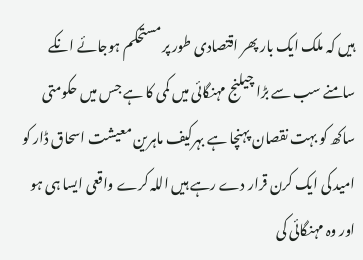ہیں کہ ملک ایک بار پھر اقتصادی طور پر مستحکم ہوجائے انکے سامنے سب سے بڑا چیلنج مہنگائی میں کمی کا ہے جس میں حکومتی ساکھ کو بہت نقصان پہنچا ہے بہرکیف ماہرین معیشت اسحاق ڈار کو امید کی ایک کرن قرار دے رہے ہیں اللہ کرے واقعی ایسا ہی ہو اور وہ مہنگائی کی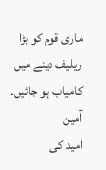ماری قوم کو بڑا ریلیف دینے میں کامیاب ہو جائیں۔ آمین
امید کی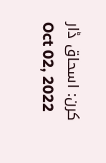کرن: اسحاق ڈار
Oct 02, 2022